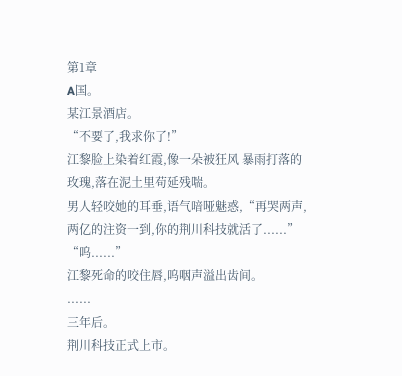第1章
A国。
某江景酒店。
“不要了,我求你了!”
江黎脸上染着红霞,像一朵被狂风 暴雨打落的玫瑰,落在泥土里苟延残喘。
男人轻咬她的耳垂,语气喑哑魅惑,“再哭两声,两亿的注资一到,你的荆川科技就活了......”
“呜......”
江黎死命的咬住唇,呜咽声溢出齿间。
......
三年后。
荆川科技正式上市。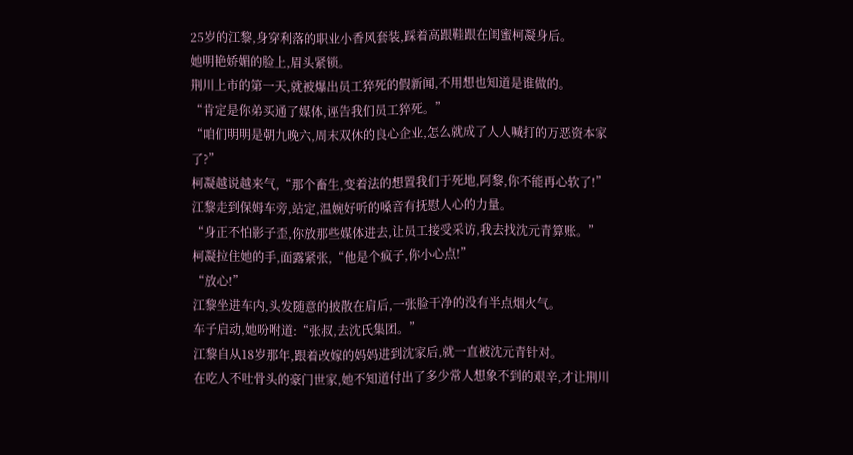25岁的江黎,身穿利落的职业小香风套装,踩着高跟鞋跟在闺蜜柯凝身后。
她明艳娇媚的脸上,眉头紧锁。
荆川上市的第一天,就被爆出员工猝死的假新闻,不用想也知道是谁做的。
“肯定是你弟买通了媒体,诬告我们员工猝死。”
“咱们明明是朝九晚六,周末双休的良心企业,怎么就成了人人喊打的万恶资本家了?”
柯凝越说越来气,“那个畜生,变着法的想置我们于死地,阿黎,你不能再心软了!”
江黎走到保姆车旁,站定,温婉好听的嗓音有抚慰人心的力量。
“身正不怕影子歪,你放那些媒体进去,让员工接受采访,我去找沈元青算账。”
柯凝拉住她的手,面露紧张,“他是个疯子,你小心点!”
“放心!”
江黎坐进车内,头发随意的披散在肩后,一张脸干净的没有半点烟火气。
车子启动,她吩咐道:“张叔,去沈氏集团。”
江黎自从18岁那年,跟着改嫁的妈妈进到沈家后,就一直被沈元青针对。
在吃人不吐骨头的豪门世家,她不知道付出了多少常人想象不到的艰辛,才让荆川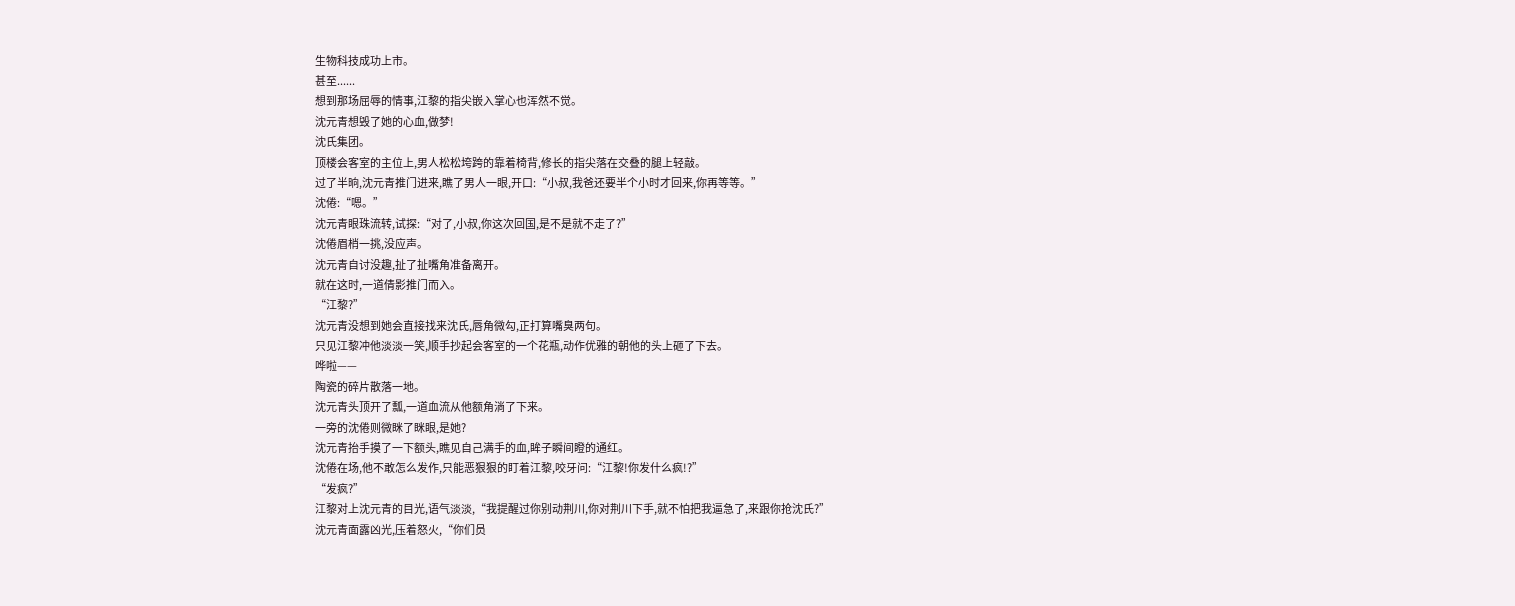生物科技成功上市。
甚至......
想到那场屈辱的情事,江黎的指尖嵌入掌心也浑然不觉。
沈元青想毁了她的心血,做梦!
沈氏集团。
顶楼会客室的主位上,男人松松垮跨的靠着椅背,修长的指尖落在交叠的腿上轻敲。
过了半晌,沈元青推门进来,瞧了男人一眼,开口:“小叔,我爸还要半个小时才回来,你再等等。”
沈倦:“嗯。”
沈元青眼珠流转,试探:“对了,小叔,你这次回国,是不是就不走了?”
沈倦眉梢一挑,没应声。
沈元青自讨没趣,扯了扯嘴角准备离开。
就在这时,一道倩影推门而入。
“江黎?”
沈元青没想到她会直接找来沈氏,唇角微勾,正打算嘴臭两句。
只见江黎冲他淡淡一笑,顺手抄起会客室的一个花瓶,动作优雅的朝他的头上砸了下去。
哗啦——
陶瓷的碎片散落一地。
沈元青头顶开了瓢,一道血流从他额角淌了下来。
一旁的沈倦则微眯了眯眼,是她?
沈元青抬手摸了一下额头,瞧见自己满手的血,眸子瞬间瞪的通红。
沈倦在场,他不敢怎么发作,只能恶狠狠的盯着江黎,咬牙问:“江黎!你发什么疯!?”
“发疯?”
江黎对上沈元青的目光,语气淡淡,“我提醒过你别动荆川,你对荆川下手,就不怕把我逼急了,来跟你抢沈氏?”
沈元青面露凶光,压着怒火,“你们员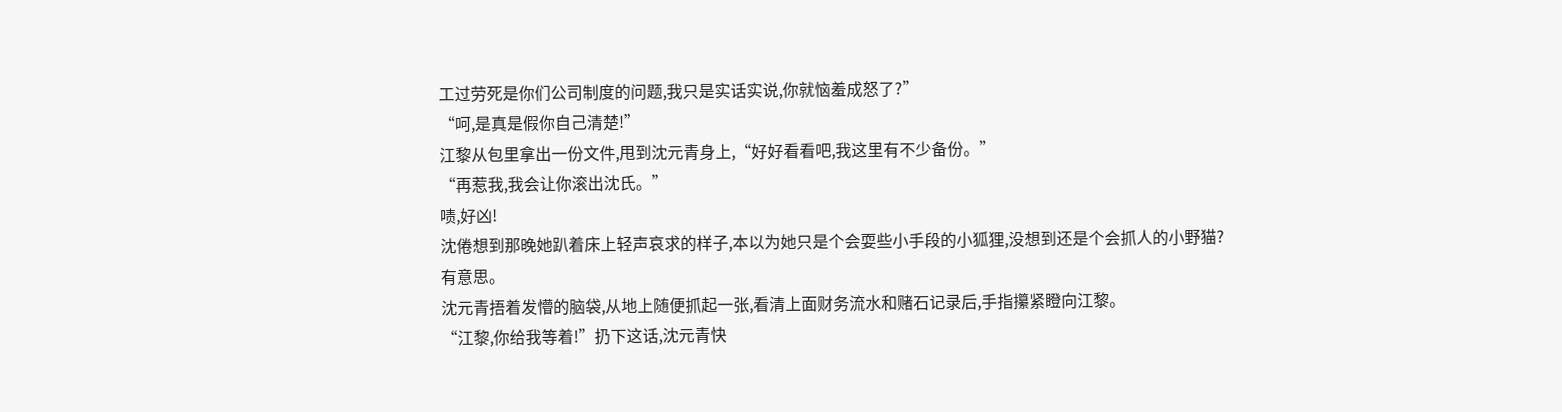工过劳死是你们公司制度的问题,我只是实话实说,你就恼羞成怒了?”
“呵,是真是假你自己清楚!”
江黎从包里拿出一份文件,甩到沈元青身上,“好好看看吧,我这里有不少备份。”
“再惹我,我会让你滚出沈氏。”
啧,好凶!
沈倦想到那晚她趴着床上轻声哀求的样子,本以为她只是个会耍些小手段的小狐狸,没想到还是个会抓人的小野猫?
有意思。
沈元青捂着发懵的脑袋,从地上随便抓起一张,看清上面财务流水和赌石记录后,手指攥紧瞪向江黎。
“江黎,你给我等着!”扔下这话,沈元青快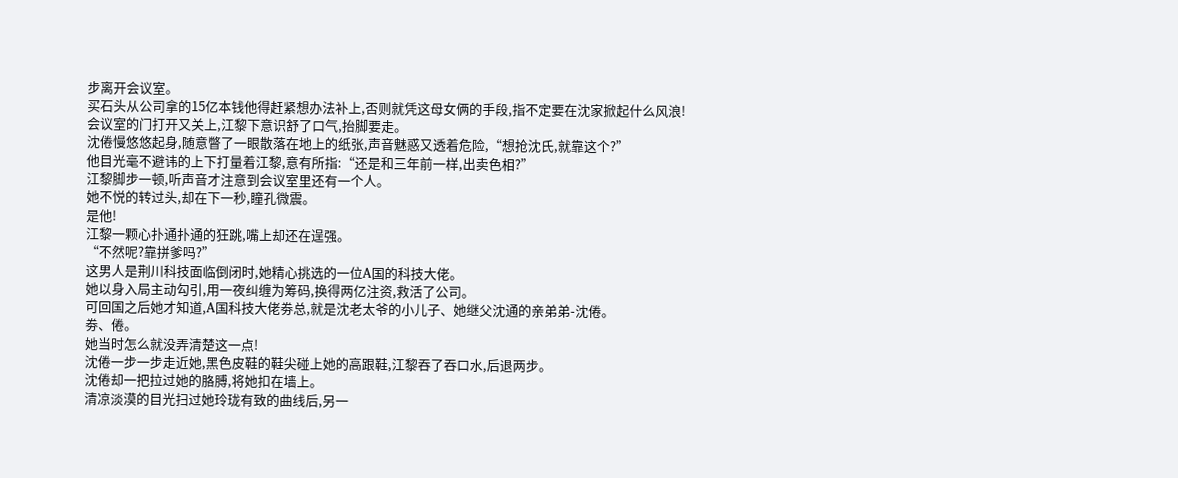步离开会议室。
买石头从公司拿的15亿本钱他得赶紧想办法补上,否则就凭这母女俩的手段,指不定要在沈家掀起什么风浪!
会议室的门打开又关上,江黎下意识舒了口气,抬脚要走。
沈倦慢悠悠起身,随意瞥了一眼散落在地上的纸张,声音魅惑又透着危险,“想抢沈氏,就靠这个?”
他目光毫不避讳的上下打量着江黎,意有所指:“还是和三年前一样,出卖色相?”
江黎脚步一顿,听声音才注意到会议室里还有一个人。
她不悦的转过头,却在下一秒,瞳孔微震。
是他!
江黎一颗心扑通扑通的狂跳,嘴上却还在逞强。
“不然呢?靠拼爹吗?”
这男人是荆川科技面临倒闭时,她精心挑选的一位A国的科技大佬。
她以身入局主动勾引,用一夜纠缠为筹码,换得两亿注资,救活了公司。
可回国之后她才知道,A国科技大佬劵总,就是沈老太爷的小儿子、她继父沈通的亲弟弟-沈倦。
劵、倦。
她当时怎么就没弄清楚这一点!
沈倦一步一步走近她,黑色皮鞋的鞋尖碰上她的高跟鞋,江黎吞了吞口水,后退两步。
沈倦却一把拉过她的胳膊,将她扣在墙上。
清凉淡漠的目光扫过她玲珑有致的曲线后,另一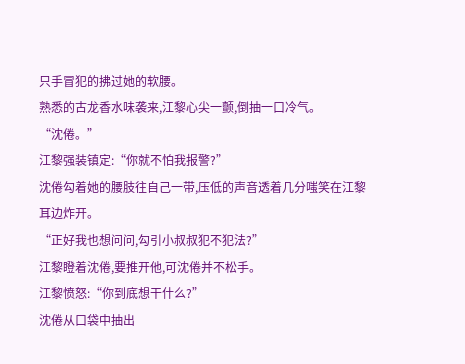只手冒犯的拂过她的软腰。
熟悉的古龙香水味袭来,江黎心尖一颤,倒抽一口冷气。
“沈倦。”
江黎强装镇定:“你就不怕我报警?”
沈倦勾着她的腰肢往自己一带,压低的声音透着几分嗤笑在江黎耳边炸开。
“正好我也想问问,勾引小叔叔犯不犯法?”
江黎瞪着沈倦,要推开他,可沈倦并不松手。
江黎愤怒:“你到底想干什么?”
沈倦从口袋中抽出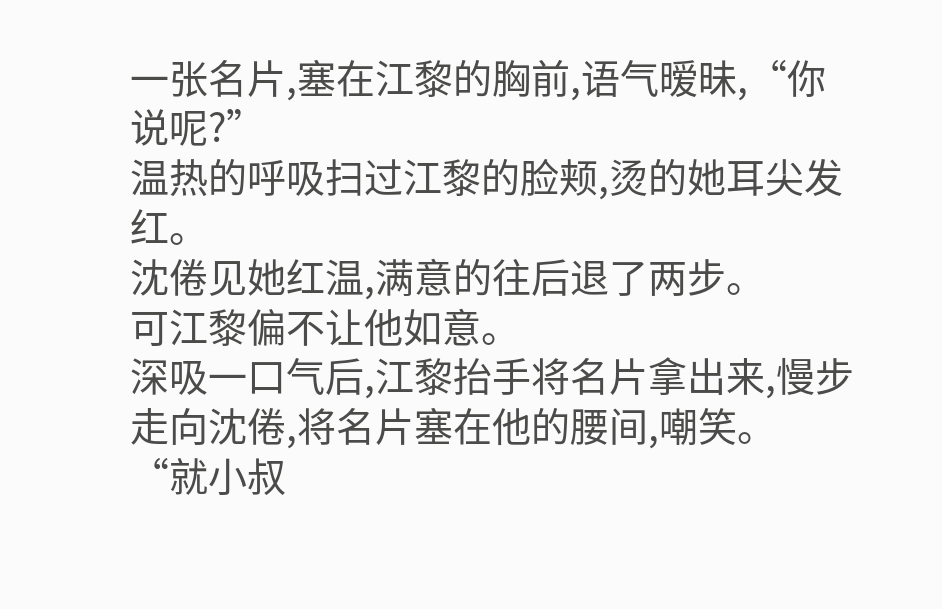一张名片,塞在江黎的胸前,语气暧昧,“你说呢?”
温热的呼吸扫过江黎的脸颊,烫的她耳尖发红。
沈倦见她红温,满意的往后退了两步。
可江黎偏不让他如意。
深吸一口气后,江黎抬手将名片拿出来,慢步走向沈倦,将名片塞在他的腰间,嘲笑。
“就小叔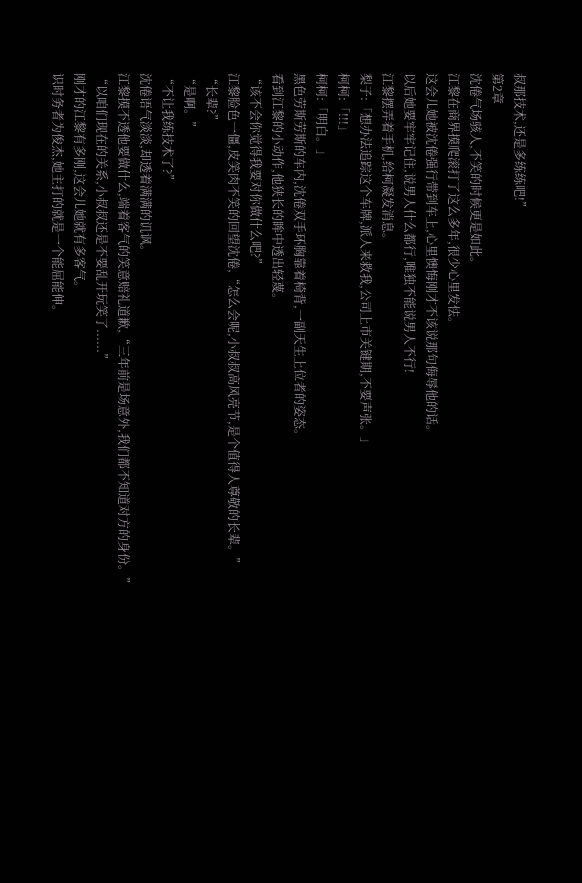叔那技术,还是多练练吧!”
第2章
沈倦气场骇人,不笑的时候更是如此。
江黎在商界摸爬滚打了这么多年,很少心里发怯。
这会儿她被沈倦强行带到车上,心里懊悔刚才不该说那句侮辱他的话。
以后她要牢牢记住,说男人什么都行,唯独不能说男人不行!
江黎摆弄着手机,给柯凝发消息。
梨子:「想办法追踪这个车牌,派人来救我,公司上市关键期,不要声张。」
柯柯:「!!!」
柯柯:「明白。」
黑色劳斯劳斯的车内,沈倦双手环胸靠着椅背,一副天生上位者的姿态。
看到江黎的小动作,他狭长的眸中透出轻蔑。
“该不会你觉得我要对你做什么吧?”
江黎脸色一僵,皮笑肉不笑的回望沈倦,“怎么会呢,小叔叔高风亮节,是个值得人尊敬的长辈。”
“长辈?”
“是啊。”
“不让我练技术了?”
沈倦语气淡淡,却透着满满的讥讽。
江黎摸不透他要做什么,端着客气的笑意赔礼道歉,“三年前是场意外,我们都不知道对方的身份。”
“以咱们现在的关系,小叔叔还是不要乱开玩笑了......”
刚才的江黎有多刚,这会儿她就有多客气。
识时务者为俊杰,她主打的就是一个能屈能伸。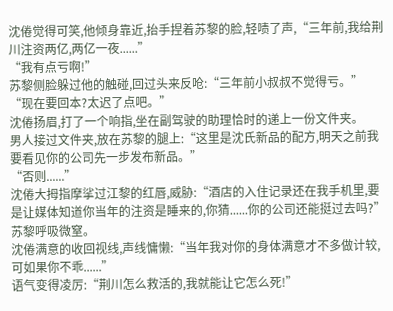沈倦觉得可笑,他倾身靠近,抬手捏着苏黎的脸,轻啧了声,“三年前,我给荆川注资两亿,两亿一夜......”
“我有点亏啊!”
苏黎侧脸躲过他的触碰,回过头来反呛:“三年前小叔叔不觉得亏。”
“现在要回本?太迟了点吧。”
沈倦扬眉,打了一个响指,坐在副驾驶的助理恰时的递上一份文件夹。
男人接过文件夹,放在苏黎的腿上:“这里是沈氏新品的配方,明天之前我要看见你的公司先一步发布新品。”
“否则......”
沈倦大拇指摩挲过江黎的红唇,威胁:“酒店的入住记录还在我手机里,要是让媒体知道你当年的注资是睡来的,你猜......你的公司还能挺过去吗?”
苏黎呼吸微窒。
沈倦满意的收回视线,声线慵懒:“当年我对你的身体满意才不多做计较,可如果你不乖......”
语气变得凌厉:“荆川怎么救活的,我就能让它怎么死!”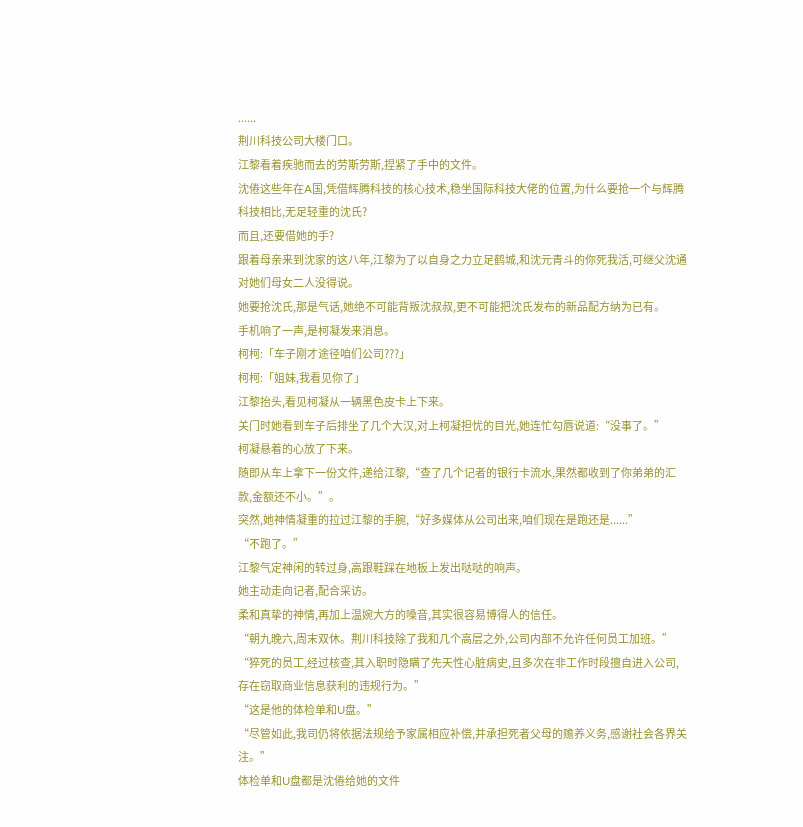......
荆川科技公司大楼门口。
江黎看着疾驰而去的劳斯劳斯,捏紧了手中的文件。
沈倦这些年在A国,凭借辉腾科技的核心技术,稳坐国际科技大佬的位置,为什么要抢一个与辉腾科技相比,无足轻重的沈氏?
而且,还要借她的手?
跟着母亲来到沈家的这八年,江黎为了以自身之力立足鹤城,和沈元青斗的你死我活,可继父沈通对她们母女二人没得说。
她要抢沈氏,那是气话,她绝不可能背叛沈叔叔,更不可能把沈氏发布的新品配方纳为已有。
手机响了一声,是柯凝发来消息。
柯柯:「车子刚才途径咱们公司???」
柯柯:「姐妹,我看见你了」
江黎抬头,看见柯凝从一辆黑色皮卡上下来。
关门时她看到车子后排坐了几个大汉,对上柯凝担忧的目光,她连忙勾唇说道:“没事了。”
柯凝悬着的心放了下来。
随即从车上拿下一份文件,递给江黎,“查了几个记者的银行卡流水,果然都收到了你弟弟的汇款,金额还不小。”。
突然,她神情凝重的拉过江黎的手腕,“好多媒体从公司出来,咱们现在是跑还是......”
“不跑了。”
江黎气定神闲的转过身,高跟鞋踩在地板上发出哒哒的响声。
她主动走向记者,配合采访。
柔和真挚的神情,再加上温婉大方的嗓音,其实很容易博得人的信任。
“朝九晚六,周末双休。荆川科技除了我和几个高层之外,公司内部不允许任何员工加班。”
“猝死的员工,经过核查,其入职时隐瞒了先天性心脏病史,且多次在非工作时段擅自进入公司,存在窃取商业信息获利的违规行为。”
“这是他的体检单和U盘。”
“尽管如此,我司仍将依据法规给予家属相应补偿,并承担死者父母的赡养义务,感谢社会各界关注。”
体检单和U盘都是沈倦给她的文件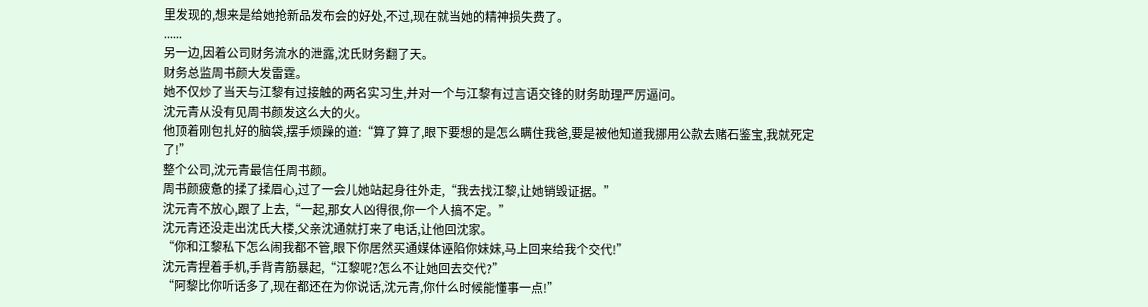里发现的,想来是给她抢新品发布会的好处,不过,现在就当她的精神损失费了。
......
另一边,因着公司财务流水的泄露,沈氏财务翻了天。
财务总监周书颜大发雷霆。
她不仅炒了当天与江黎有过接触的两名实习生,并对一个与江黎有过言语交锋的财务助理严厉逼问。
沈元青从没有见周书颜发这么大的火。
他顶着刚包扎好的脑袋,摆手烦躁的道:“算了算了,眼下要想的是怎么瞒住我爸,要是被他知道我挪用公款去赌石鉴宝,我就死定了!”
整个公司,沈元青最信任周书颜。
周书颜疲惫的揉了揉眉心,过了一会儿她站起身往外走,“我去找江黎,让她销毁证据。”
沈元青不放心,跟了上去,“一起,那女人凶得很,你一个人搞不定。”
沈元青还没走出沈氏大楼,父亲沈通就打来了电话,让他回沈家。
“你和江黎私下怎么闹我都不管,眼下你居然买通媒体诬陷你妹妹,马上回来给我个交代!”
沈元青捏着手机,手背青筋暴起,“江黎呢?怎么不让她回去交代?”
“阿黎比你听话多了,现在都还在为你说话,沈元青,你什么时候能懂事一点!”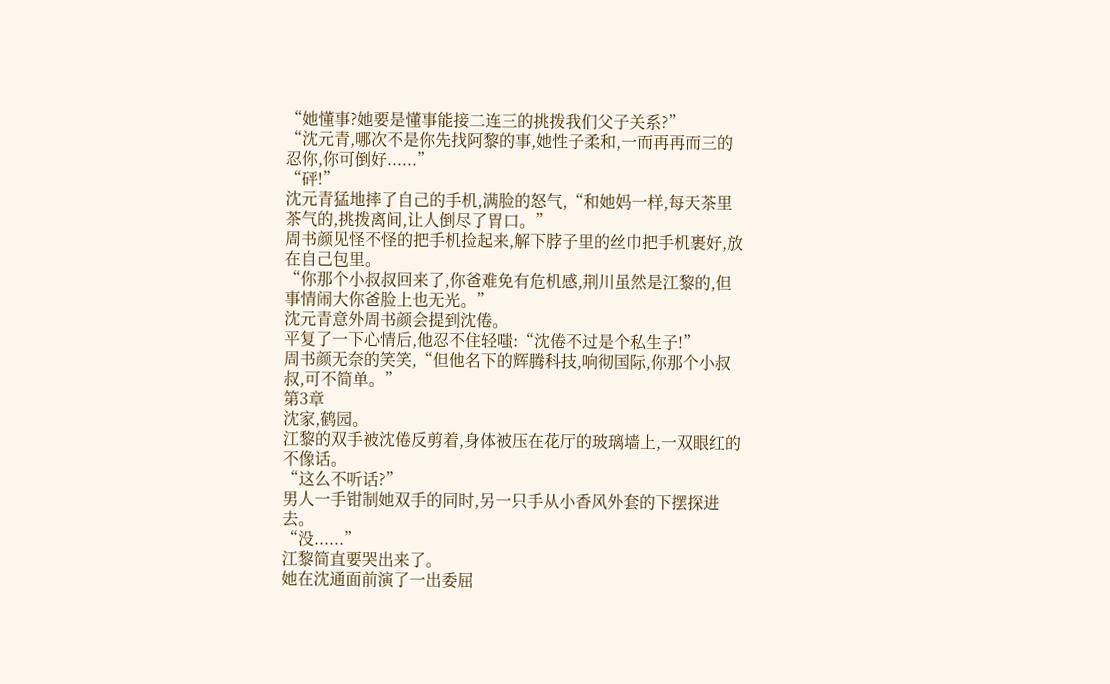“她懂事?她要是懂事能接二连三的挑拨我们父子关系?”
“沈元青,哪次不是你先找阿黎的事,她性子柔和,一而再再而三的忍你,你可倒好......”
“砰!”
沈元青猛地摔了自己的手机,满脸的怒气,“和她妈一样,每天茶里茶气的,挑拨离间,让人倒尽了胃口。”
周书颜见怪不怪的把手机捡起来,解下脖子里的丝巾把手机裹好,放在自己包里。
“你那个小叔叔回来了,你爸难免有危机感,荆川虽然是江黎的,但事情闹大你爸脸上也无光。”
沈元青意外周书颜会提到沈倦。
平复了一下心情后,他忍不住轻嗤:“沈倦不过是个私生子!”
周书颜无奈的笑笑,“但他名下的辉腾科技,响彻国际,你那个小叔叔,可不简单。”
第3章
沈家,鹤园。
江黎的双手被沈倦反剪着,身体被压在花厅的玻璃墙上,一双眼红的不像话。
“这么不听话?”
男人一手钳制她双手的同时,另一只手从小香风外套的下摆探进去。
“没......”
江黎简直要哭出来了。
她在沈通面前演了一出委屈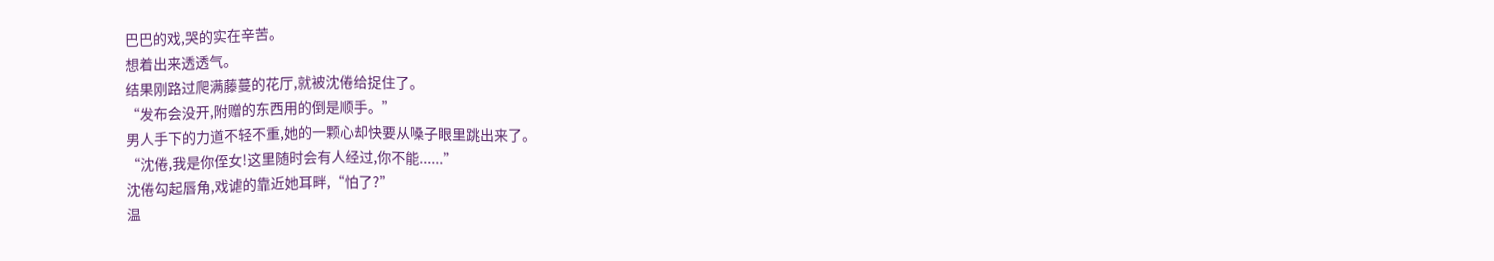巴巴的戏,哭的实在辛苦。
想着出来透透气。
结果刚路过爬满藤蔓的花厅,就被沈倦给捉住了。
“发布会没开,附赠的东西用的倒是顺手。”
男人手下的力道不轻不重,她的一颗心却快要从嗓子眼里跳出来了。
“沈倦,我是你侄女!这里随时会有人经过,你不能......”
沈倦勾起唇角,戏谑的靠近她耳畔,“怕了?”
温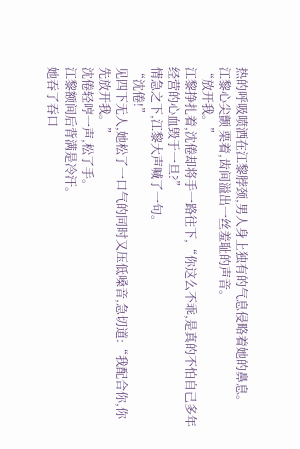热的呼吸喷洒在江黎脖颈,男人身上独有的气息侵略着她的鼻息。
江黎心尖颤 栗着,齿间溢出一丝羞耻的声音。
“放开我。”
江黎挣扎着,沈倦却将手一路往下,“你这么不乖,是真的不怕自己多年经营的心血毁于一旦?”
情急之下,江黎大声喊了一句。
“沈倦!”
见四下无人,她松了一口气的同时又压低嗓音,急切道:“我配合你,你先放开我。”
沈倦轻哼一声,松了手。
江黎额间后背满是冷汗。
她吞了吞口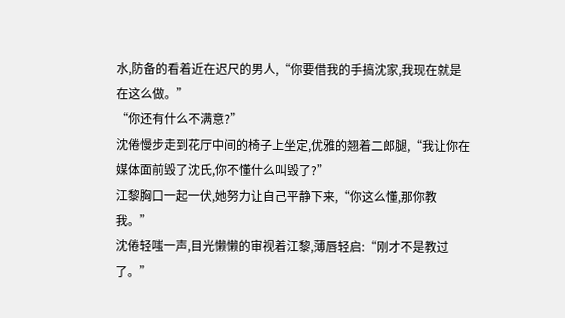水,防备的看着近在迟尺的男人,“你要借我的手搞沈家,我现在就是在这么做。”
“你还有什么不满意?”
沈倦慢步走到花厅中间的椅子上坐定,优雅的翘着二郎腿,“我让你在媒体面前毁了沈氏,你不懂什么叫毁了?”
江黎胸口一起一伏,她努力让自己平静下来,“你这么懂,那你教我。”
沈倦轻嗤一声,目光懒懒的审视着江黎,薄唇轻启:“刚才不是教过了。”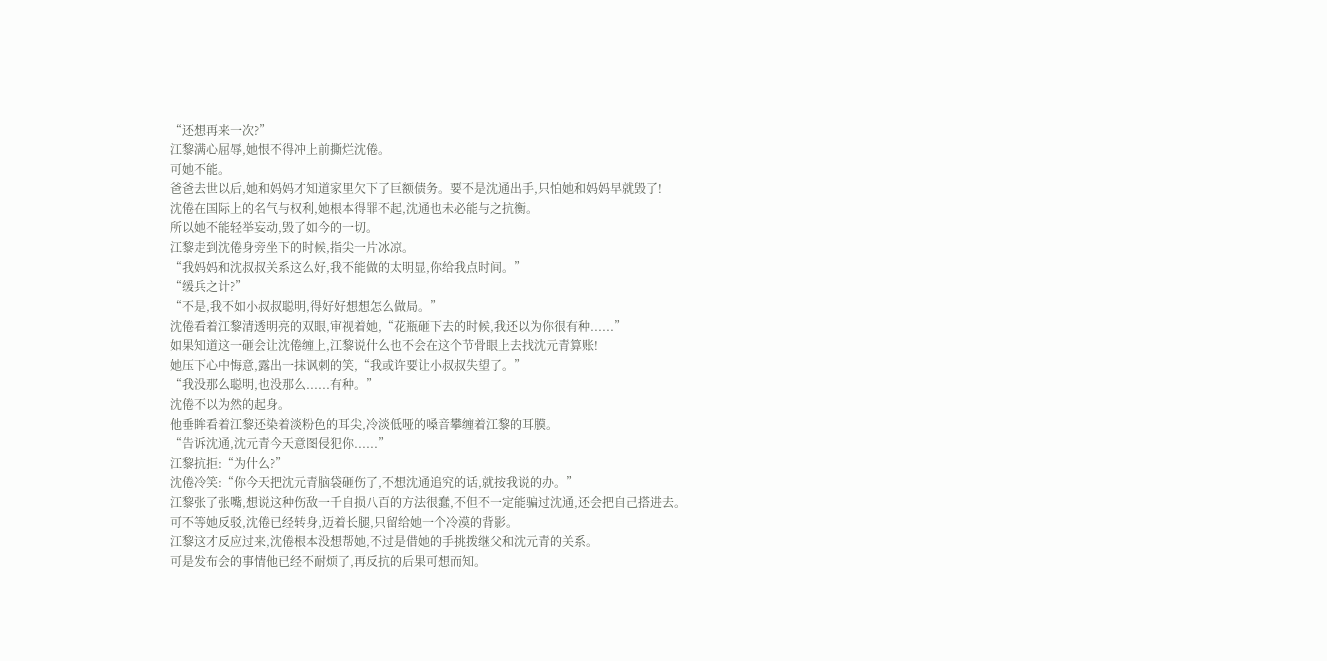“还想再来一次?”
江黎满心屈辱,她恨不得冲上前撕烂沈倦。
可她不能。
爸爸去世以后,她和妈妈才知道家里欠下了巨额债务。要不是沈通出手,只怕她和妈妈早就毁了!
沈倦在国际上的名气与权利,她根本得罪不起,沈通也未必能与之抗衡。
所以她不能轻举妄动,毁了如今的一切。
江黎走到沈倦身旁坐下的时候,指尖一片冰凉。
“我妈妈和沈叔叔关系这么好,我不能做的太明显,你给我点时间。”
“缓兵之计?”
“不是,我不如小叔叔聪明,得好好想想怎么做局。”
沈倦看着江黎清透明亮的双眼,审视着她,“花瓶砸下去的时候,我还以为你很有种......”
如果知道这一砸会让沈倦缠上,江黎说什么也不会在这个节骨眼上去找沈元青算账!
她压下心中悔意,露出一抹讽刺的笑,“我或许要让小叔叔失望了。”
“我没那么聪明,也没那么......有种。”
沈倦不以为然的起身。
他垂眸看着江黎还染着淡粉色的耳尖,冷淡低哑的嗓音攀缠着江黎的耳膜。
“告诉沈通,沈元青今天意图侵犯你......”
江黎抗拒:“为什么?”
沈倦冷笑:“你今天把沈元青脑袋砸伤了,不想沈通追究的话,就按我说的办。”
江黎张了张嘴,想说这种伤敌一千自损八百的方法很蠢,不但不一定能骗过沈通,还会把自己搭进去。
可不等她反驳,沈倦已经转身,迈着长腿,只留给她一个冷漠的背影。
江黎这才反应过来,沈倦根本没想帮她,不过是借她的手挑拨继父和沈元青的关系。
可是发布会的事情他已经不耐烦了,再反抗的后果可想而知。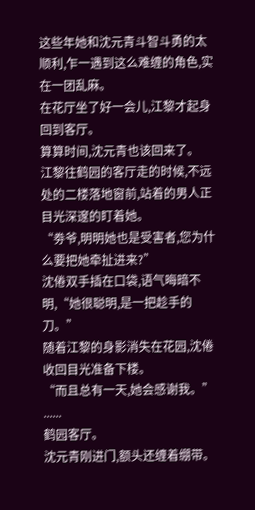这些年她和沈元青斗智斗勇的太顺利,乍一遇到这么难缠的角色,实在一团乱麻。
在花厅坐了好一会儿,江黎才起身回到客厅。
算算时间,沈元青也该回来了。
江黎往鹤园的客厅走的时候,不远处的二楼落地窗前,站着的男人正目光深邃的盯着她。
“劵爷,明明她也是受害者,您为什么要把她牵扯进来?”
沈倦双手插在口袋,语气晦暗不明,“她很聪明,是一把趁手的刀。”
随着江黎的身影消失在花园,沈倦收回目光准备下楼。
“而且总有一天,她会感谢我。”
......
鹤园客厅。
沈元青刚进门,额头还缠着绷带。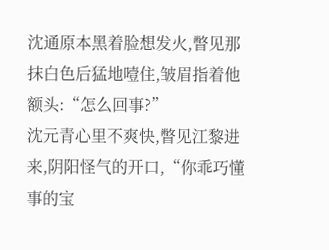沈通原本黑着脸想发火,瞥见那抹白色后猛地噎住,皱眉指着他额头:“怎么回事?”
沈元青心里不爽快,瞥见江黎进来,阴阳怪气的开口,“你乖巧懂事的宝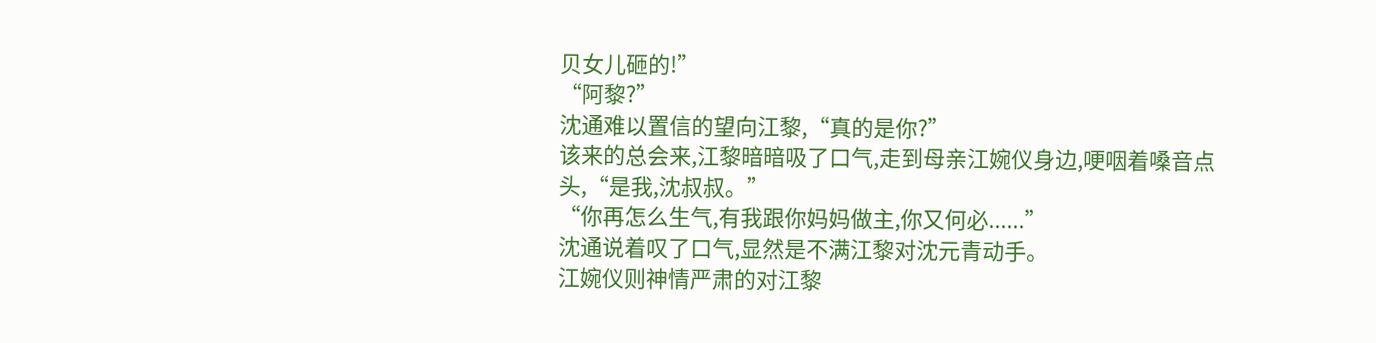贝女儿砸的!”
“阿黎?”
沈通难以置信的望向江黎,“真的是你?”
该来的总会来,江黎暗暗吸了口气,走到母亲江婉仪身边,哽咽着嗓音点头,“是我,沈叔叔。”
“你再怎么生气,有我跟你妈妈做主,你又何必......”
沈通说着叹了口气,显然是不满江黎对沈元青动手。
江婉仪则神情严肃的对江黎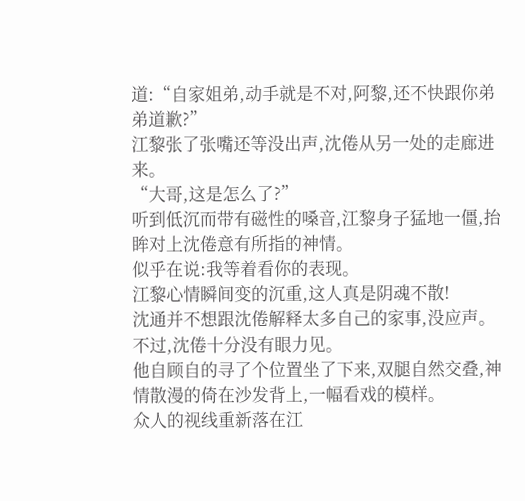道:“自家姐弟,动手就是不对,阿黎,还不快跟你弟弟道歉?”
江黎张了张嘴还等没出声,沈倦从另一处的走廊进来。
“大哥,这是怎么了?”
听到低沉而带有磁性的嗓音,江黎身子猛地一僵,抬眸对上沈倦意有所指的神情。
似乎在说:我等着看你的表现。
江黎心情瞬间变的沉重,这人真是阴魂不散!
沈通并不想跟沈倦解释太多自己的家事,没应声。
不过,沈倦十分没有眼力见。
他自顾自的寻了个位置坐了下来,双腿自然交叠,神情散漫的倚在沙发背上,一幅看戏的模样。
众人的视线重新落在江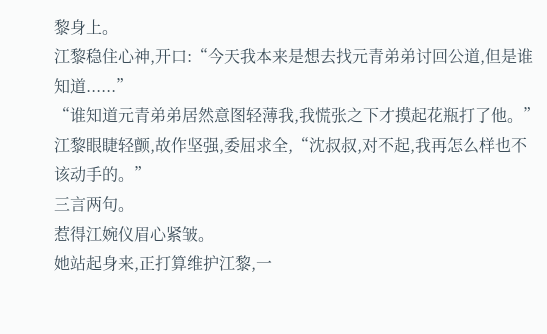黎身上。
江黎稳住心神,开口:“今天我本来是想去找元青弟弟讨回公道,但是谁知道......”
“谁知道元青弟弟居然意图轻薄我,我慌张之下才摸起花瓶打了他。”
江黎眼睫轻颤,故作坚强,委屈求全,“沈叔叔,对不起,我再怎么样也不该动手的。”
三言两句。
惹得江婉仪眉心紧皱。
她站起身来,正打算维护江黎,一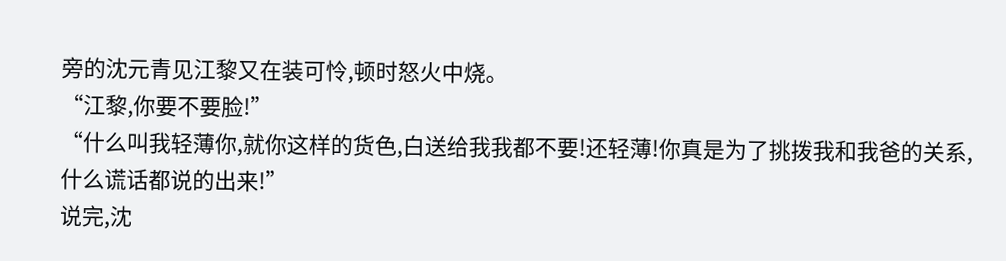旁的沈元青见江黎又在装可怜,顿时怒火中烧。
“江黎,你要不要脸!”
“什么叫我轻薄你,就你这样的货色,白送给我我都不要!还轻薄!你真是为了挑拨我和我爸的关系,什么谎话都说的出来!”
说完,沈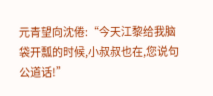元青望向沈倦:“今天江黎给我脑袋开瓢的时候,小叔叔也在,您说句公道话!”